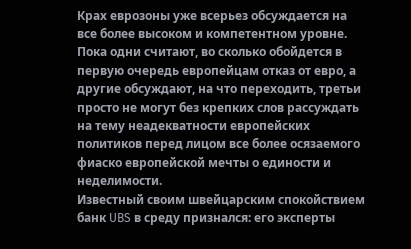Крах еврозоны уже всерьез обсуждается на все более высоком и компетентном уровне. Пока одни считают, во сколько обойдется в первую очередь европейцам отказ от евро, а другие обсуждают, на что переходить, третьи просто не могут без крепких слов рассуждать на тему неадекватности европейских политиков перед лицом все более осязаемого фиаско европейской мечты о единости и неделимости.
Известный своим швейцарским спокойствием банк UBS в среду признался: его эксперты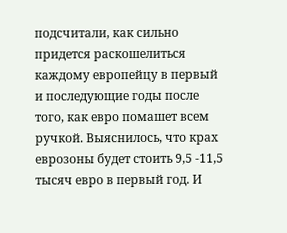подсчитали, как сильно придется раскошелиться каждому европейцу в первый и последующие годы после того, как евро помашет всем ручкой. Выяснилось, что крах еврозоны будет стоить 9,5 -11,5 тысяч евро в первый год. И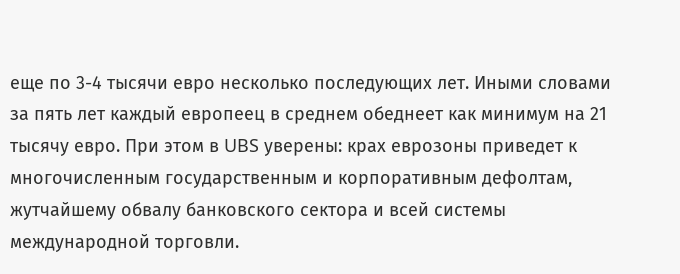еще по 3-4 тысячи евро несколько последующих лет. Иными словами за пять лет каждый европеец в среднем обеднеет как минимум на 21 тысячу евро. При этом в UBS уверены: крах еврозоны приведет к многочисленным государственным и корпоративным дефолтам, жутчайшему обвалу банковского сектора и всей системы международной торговли.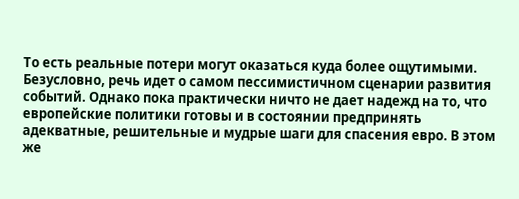То есть реальные потери могут оказаться куда более ощутимыми.
Безусловно, речь идет о самом пессимистичном сценарии развития событий. Однако пока практически ничто не дает надежд на то, что европейские политики готовы и в состоянии предпринять адекватные, решительные и мудрые шаги для спасения евро. В этом же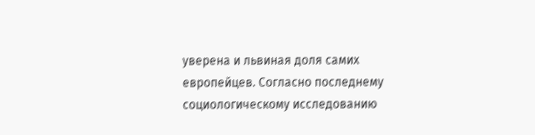уверена и львиная доля самих европейцев. Согласно последнему социологическому исследованию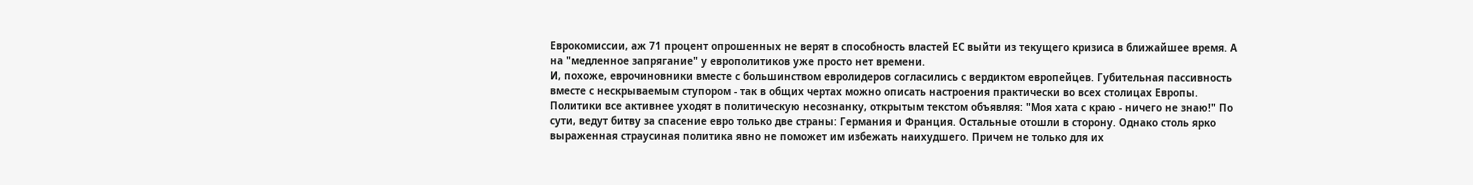Еврокомиссии, аж 71 процент опрошенных не верят в способность властей ЕС выйти из текущего кризиса в ближайшее время. А на "медленное запрягание" у европолитиков уже просто нет времени.
И, похоже, еврочиновники вместе с большинством евролидеров согласились с вердиктом европейцев. Губительная пассивность вместе с нескрываемым ступором - так в общих чертах можно описать настроения практически во всех столицах Европы. Политики все активнее уходят в политическую несознанку, открытым текстом объявляя: "Моя хата с краю - ничего не знаю!" По сути, ведут битву за спасение евро только две страны: Германия и Франция. Остальные отошли в сторону. Однако столь ярко выраженная страусиная политика явно не поможет им избежать наихудшего. Причем не только для их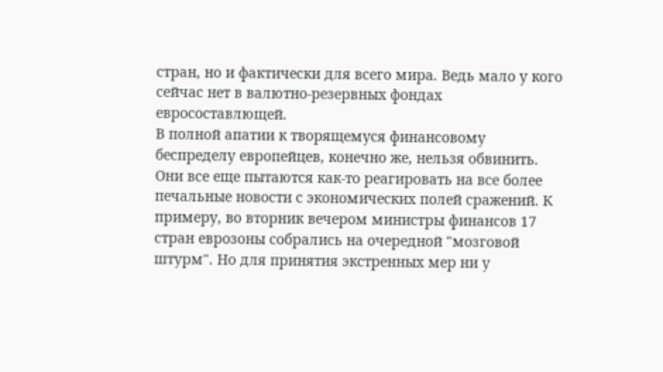стран, но и фактически для всего мира. Ведь мало у кого сейчас нет в валютно-резервных фондах евросоставлющей.
В полной апатии к творящемуся финансовому беспределу европейцев, конечно же, нельзя обвинить. Они все еще пытаются как-то реагировать на все более печальные новости с экономических полей сражений. К примеру, во вторник вечером министры финансов 17 стран еврозоны собрались на очередной "мозговой штурм". Но для принятия экстренных мер ни у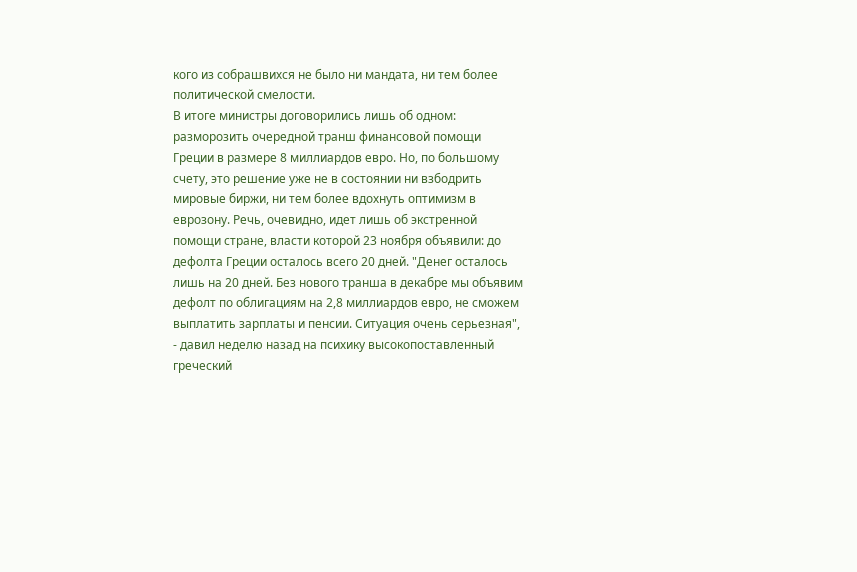кого из собрашвихся не было ни мандата, ни тем более политической смелости.
В итоге министры договорились лишь об одном: разморозить очередной транш финансовой помощи Греции в размере 8 миллиардов евро. Но, по большому счету, это решение уже не в состоянии ни взбодрить мировые биржи, ни тем более вдохнуть оптимизм в еврозону. Речь, очевидно, идет лишь об экстренной помощи стране, власти которой 23 ноября объявили: до дефолта Греции осталось всего 20 дней. "Денег осталось лишь на 20 дней. Без нового транша в декабре мы объявим дефолт по облигациям на 2,8 миллиардов евро, не сможем выплатить зарплаты и пенсии. Ситуация очень серьезная", - давил неделю назад на психику высокопоставленный греческий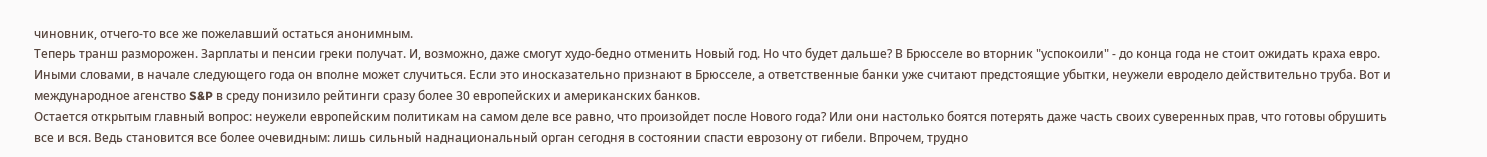чиновник, отчего-то все же пожелавший остаться анонимным.
Теперь транш разморожен. Зарплаты и пенсии греки получат. И, возможно, даже смогут худо-бедно отменить Новый год. Но что будет дальше? В Брюсселе во вторник "успокоили" - до конца года не стоит ожидать краха евро. Иными словами, в начале следующего года он вполне может случиться. Если это иносказательно признают в Брюсселе, а ответственные банки уже считают предстоящие убытки, неужели евродело действительно труба. Вот и международное агенство S&P в среду понизило рейтинги сразу более 30 европейских и американских банков.
Остается открытым главный вопрос: неужели европейским политикам на самом деле все равно, что произойдет после Нового года? Или они настолько боятся потерять даже часть своих суверенных прав, что готовы обрушить все и вся. Ведь становится все более очевидным: лишь сильный наднациональный орган сегодня в состоянии спасти еврозону от гибели. Впрочем, трудно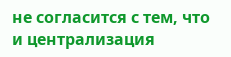не согласится с тем, что и централизация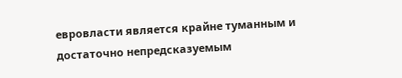евровласти является крайне туманным и достаточно непредсказуемым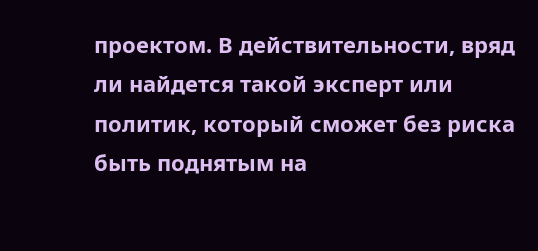проектом. В действительности, вряд ли найдется такой эксперт или политик, который сможет без риска быть поднятым на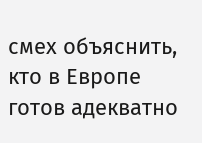смех объяснить, кто в Европе готов адекватно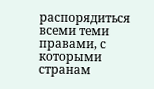распорядиться всеми теми правами, с которыми странам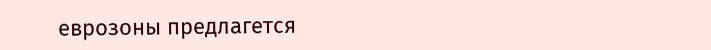еврозоны предлагется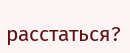расстаться?